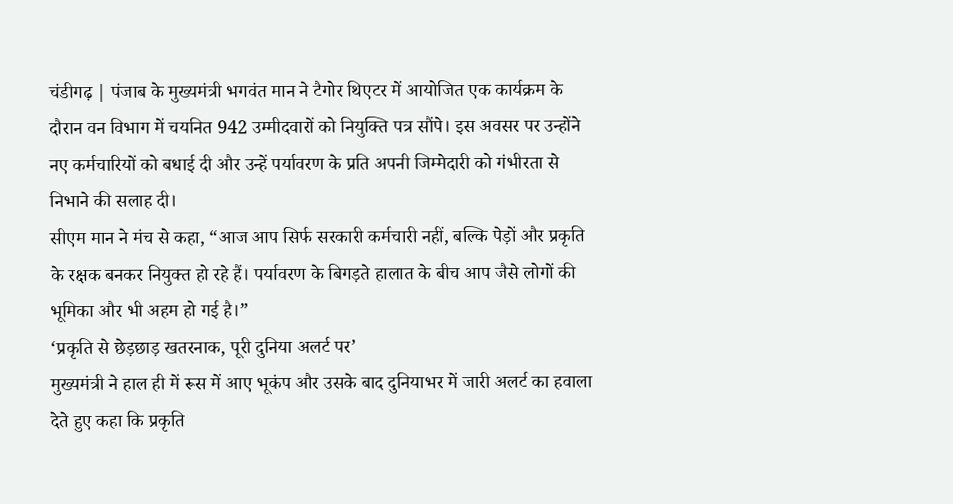चंडीगढ़ | पंजाब के मुख्यमंत्री भगवंत मान ने टैगोर थिएटर में आयोजित एक कार्यक्रम के दौरान वन विभाग में चयनित 942 उम्मीदवारों को नियुक्ति पत्र सौंपे। इस अवसर पर उन्होंने नए कर्मचारियों को बधाई दी और उन्हें पर्यावरण के प्रति अपनी जिम्मेदारी को गंभीरता से निभाने की सलाह दी।
सीएम मान ने मंच से कहा, “आज आप सिर्फ सरकारी कर्मचारी नहीं, बल्कि पेड़ों और प्रकृति के रक्षक बनकर नियुक्त हो रहे हैं। पर्यावरण के बिगड़ते हालात के बीच आप जैसे लोगों की भूमिका और भी अहम हो गई है।”
‘प्रकृति से छेड़छाड़ खतरनाक, पूरी दुनिया अलर्ट पर’
मुख्यमंत्री ने हाल ही में रूस में आए भूकंप और उसके बाद दुनियाभर में जारी अलर्ट का हवाला देते हुए कहा कि प्रकृति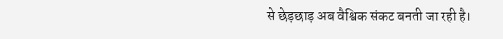से छेड़छाड़ अब वैश्विक संकट बनती जा रही है।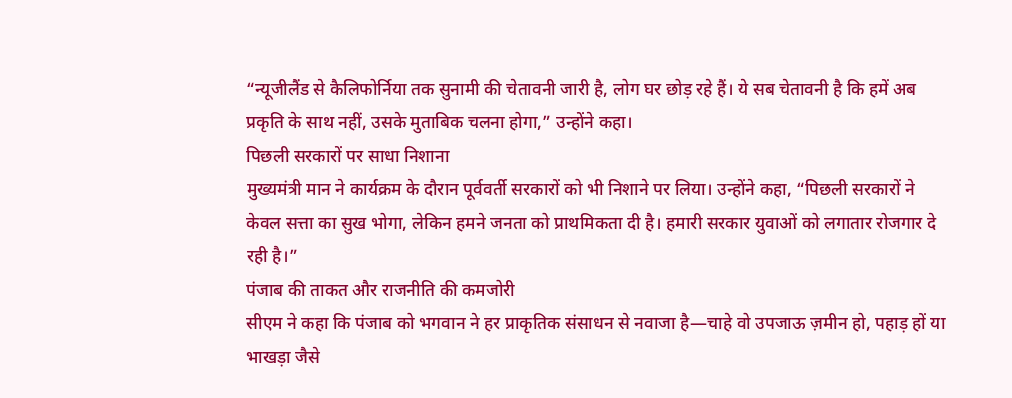“न्यूजीलैंड से कैलिफोर्निया तक सुनामी की चेतावनी जारी है, लोग घर छोड़ रहे हैं। ये सब चेतावनी है कि हमें अब प्रकृति के साथ नहीं, उसके मुताबिक चलना होगा,” उन्होंने कहा।
पिछली सरकारों पर साधा निशाना
मुख्यमंत्री मान ने कार्यक्रम के दौरान पूर्ववर्ती सरकारों को भी निशाने पर लिया। उन्होंने कहा, “पिछली सरकारों ने केवल सत्ता का सुख भोगा, लेकिन हमने जनता को प्राथमिकता दी है। हमारी सरकार युवाओं को लगातार रोजगार दे रही है।”
पंजाब की ताकत और राजनीति की कमजोरी
सीएम ने कहा कि पंजाब को भगवान ने हर प्राकृतिक संसाधन से नवाजा है—चाहे वो उपजाऊ ज़मीन हो, पहाड़ हों या भाखड़ा जैसे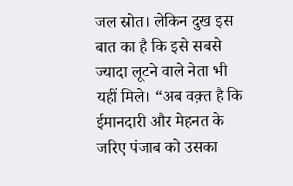जल स्रोत। लेकिन दुख इस बात का है कि इसे सबसे ज्यादा लूटने वाले नेता भी यहीं मिले। “अब वक़्त है कि ईमानदारी और मेहनत के जरिए पंजाब को उसका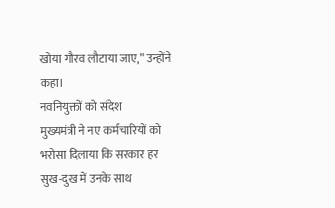खोया गौरव लौटाया जाए,” उन्होंने कहा।
नवनियुक्तों को संदेश
मुख्यमंत्री ने नए कर्मचारियों को भरोसा दिलाया कि सरकार हर सुख-दुख में उनके साथ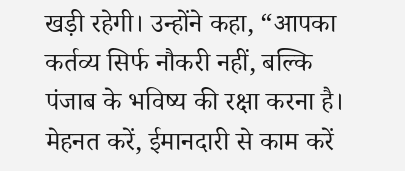खड़ी रहेगी। उन्होंने कहा, “आपका कर्तव्य सिर्फ नौकरी नहीं, बल्कि पंजाब के भविष्य की रक्षा करना है। मेहनत करें, ईमानदारी से काम करें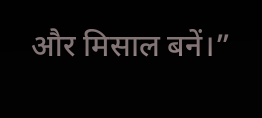और मिसाल बनें।”